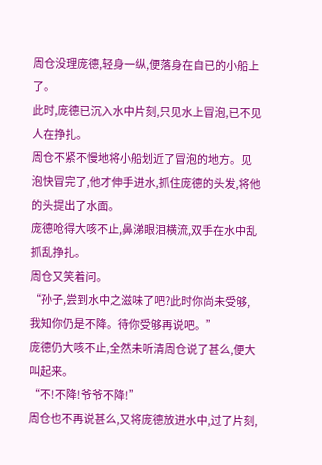周仓没理庞德,轻身一纵,便落身在自已的小船上了。
此时,庞德已沉入水中片刻,只见水上冒泡,已不见人在挣扎。
周仓不紧不慢地将小船划近了冒泡的地方。见泡快冒完了,他才伸手进水,抓住庞德的头发,将他的头提出了水面。
庞德呛得大咳不止,鼻涕眼泪横流,双手在水中乱抓乱挣扎。
周仓又笑着问。
“孙子,尝到水中之滋味了吧?此时你尚未受够,我知你仍是不降。待你受够再说吧。”
庞德仍大咳不止,全然未听清周仓说了甚么,便大叫起来。
“不!不降!爷爷不降!”
周仓也不再说甚么,又将庞德放进水中,过了片刻,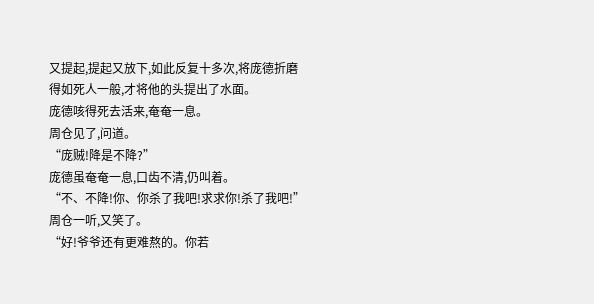又提起,提起又放下,如此反复十多次,将庞德折磨得如死人一般,才将他的头提出了水面。
庞德咳得死去活来,奄奄一息。
周仓见了,问道。
“庞贼!降是不降?”
庞德虽奄奄一息,口齿不清,仍叫着。
“不、不降!你、你杀了我吧!求求你!杀了我吧!”
周仓一听,又笑了。
“好!爷爷还有更难熬的。你若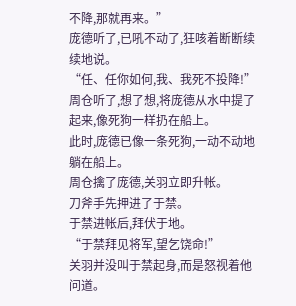不降,那就再来。”
庞德听了,已吼不动了,狂咳着断断续续地说。
“任、任你如何,我、我死不投降!”
周仓听了,想了想,将庞德从水中提了起来,像死狗一样扔在船上。
此时,庞德已像一条死狗,一动不动地躺在船上。
周仓擒了庞德,关羽立即升帐。
刀斧手先押进了于禁。
于禁进帐后,拜伏于地。
“于禁拜见将军,望乞饶命!”
关羽并没叫于禁起身,而是怒视着他问道。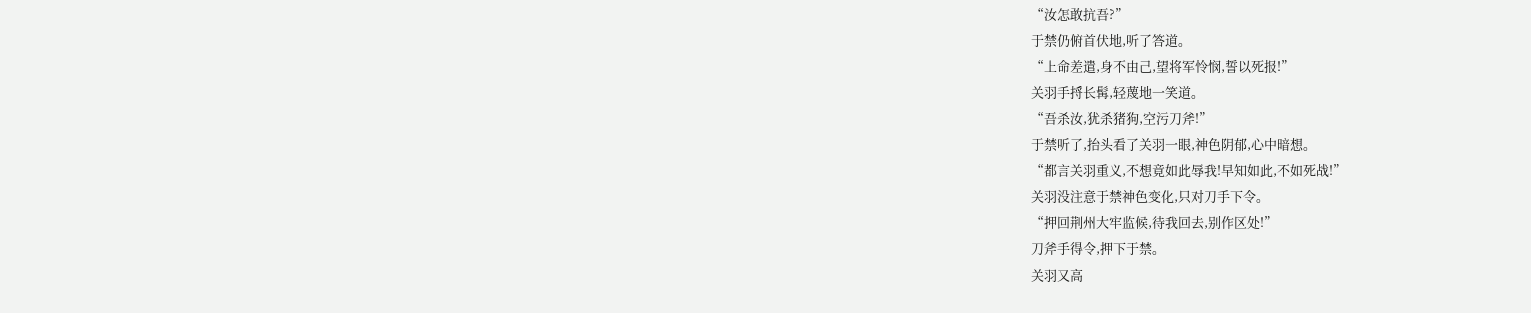“汝怎敢抗吾?”
于禁仍俯首伏地,听了答道。
“上命差遣,身不由己,望将军怜悯,誓以死报!”
关羽手捋长髯,轻蔑地一笑道。
“吾杀汝,犹杀猪狗,空污刀斧!”
于禁听了,抬头看了关羽一眼,神色阴郁,心中暗想。
“都言关羽重义,不想竟如此辱我!早知如此,不如死战!”
关羽没注意于禁神色变化,只对刀手下令。
“押回荆州大牢监候,待我回去,别作区处!”
刀斧手得令,押下于禁。
关羽又高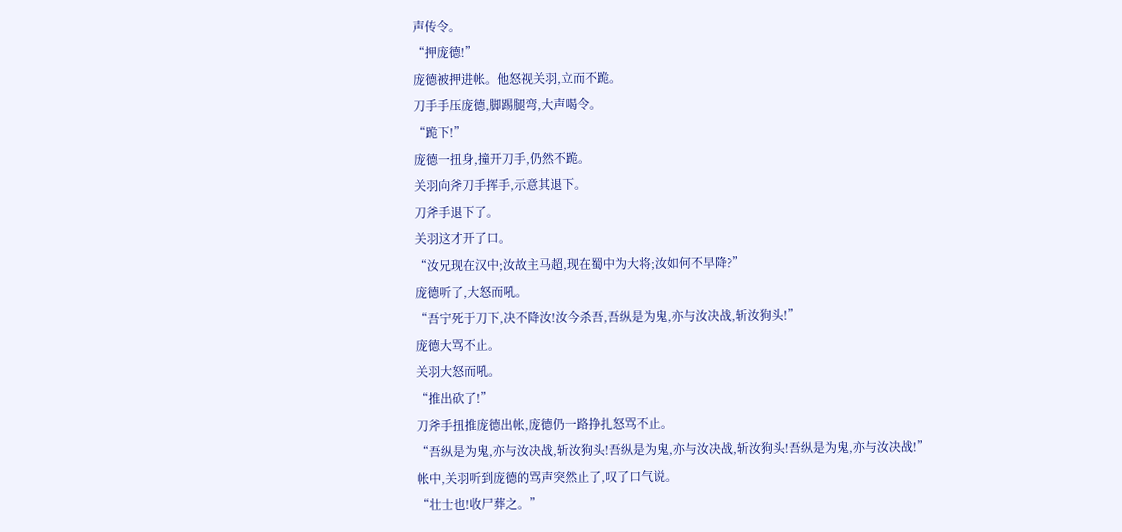声传令。
“押庞德!”
庞德被押进帐。他怒视关羽,立而不跪。
刀手手压庞德,脚踢腿弯,大声喝令。
“跪下!”
庞德一扭身,撞开刀手,仍然不跪。
关羽向斧刀手挥手,示意其退下。
刀斧手退下了。
关羽这才开了口。
“汝兄现在汉中;汝故主马超,现在蜀中为大将;汝如何不早降?”
庞德听了,大怒而吼。
“吾宁死于刀下,决不降汝!汝今杀吾,吾纵是为鬼,亦与汝决战,斩汝狗头!”
庞德大骂不止。
关羽大怒而吼。
“推出砍了!”
刀斧手扭推庞德出帐,庞德仍一路挣扎怒骂不止。
“吾纵是为鬼,亦与汝决战,斩汝狗头!吾纵是为鬼,亦与汝决战,斩汝狗头!吾纵是为鬼,亦与汝决战!”
帐中,关羽听到庞德的骂声突然止了,叹了口气说。
“壮士也!收尸葬之。”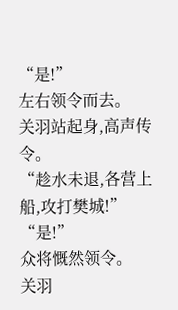“是!”
左右领令而去。
关羽站起身,高声传令。
“趁水未退,各营上船,攻打樊城!”
“是!”
众将慨然领令。
关羽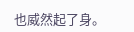也威然起了身。